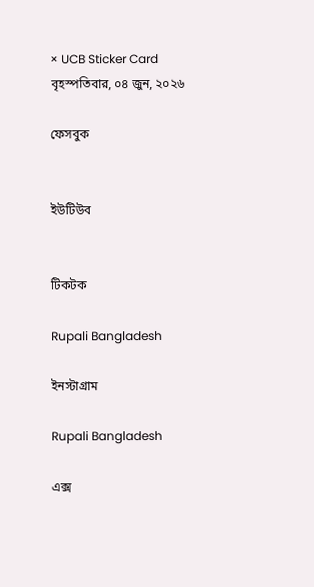× UCB Sticker Card
বৃহস্পতিবার, ০৪ জুন, ২০২৬

ফেসবুক


ইউটিউব


টিকটক

Rupali Bangladesh

ইনস্টাগ্রাম

Rupali Bangladesh

এক্স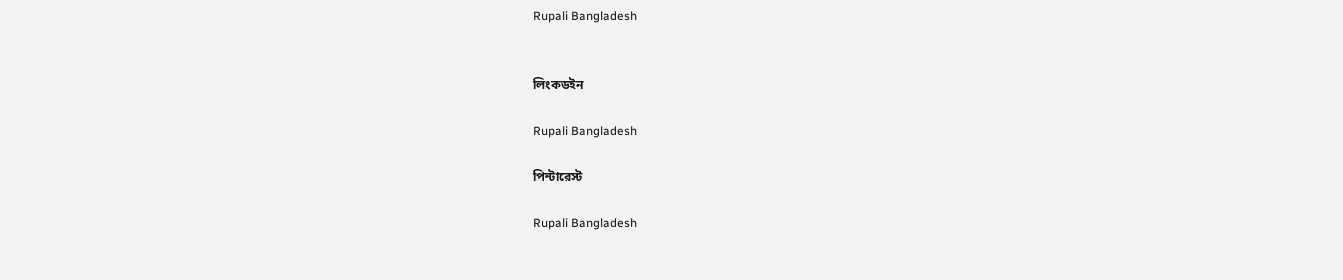Rupali Bangladesh


লিংকডইন

Rupali Bangladesh

পিন্টারেস্ট

Rupali Bangladesh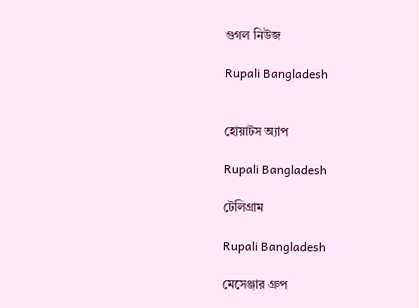গুগল নিউজ

Rupali Bangladesh


হোয়াটস অ্যাপ

Rupali Bangladesh

টেলিগ্রাম

Rupali Bangladesh

মেসেঞ্জার গ্রুপ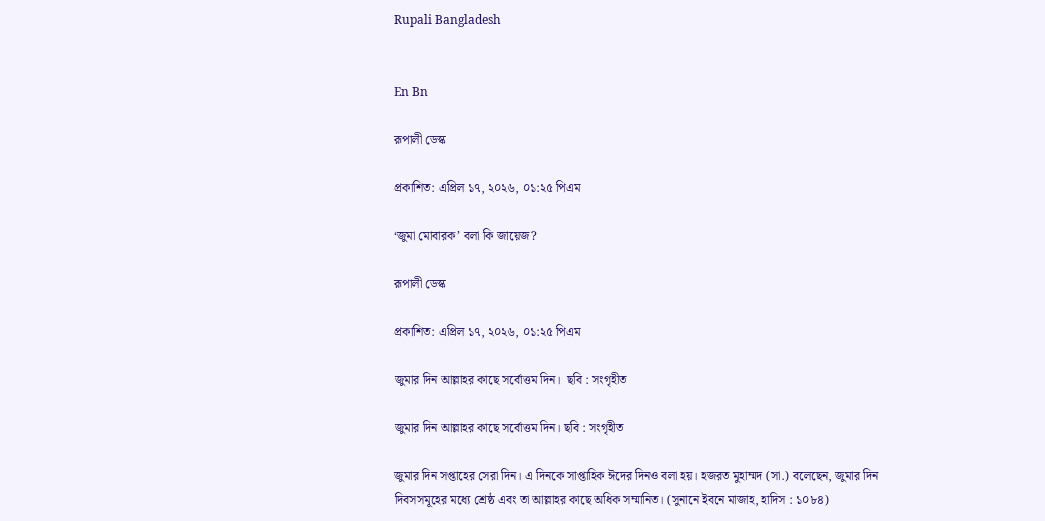Rupali Bangladesh


En Bn

রূপালী ডেস্ক

প্রকাশিত: এপ্রিল ১৭, ২০২৬, ০১:২৫ পিএম

‘জুমা মোবারক’ বলা কি জায়েজ?

রূপালী ডেস্ক

প্রকাশিত: এপ্রিল ১৭, ২০২৬, ০১:২৫ পিএম

জুমার দিন আল্লাহর কাছে সর্বোত্তম দিন।  ছবি : সংগৃহীত

জুমার দিন আল্লাহর কাছে সর্বোত্তম দিন। ছবি : সংগৃহীত

জুমার দিন সপ্তাহের সেরা দিন। এ দিনকে সাপ্তাহিক ঈদের দিনও বলা হয়। হজরত মুহাম্মদ (সা.) বলেছেন, জুমার দিন দিবসসমূহের মধ্যে শ্রেষ্ঠ এবং তা আল্লাহর কাছে অধিক সম্মানিত। (সুনানে ইবনে মাজাহ, হাদিস : ১০৮৪)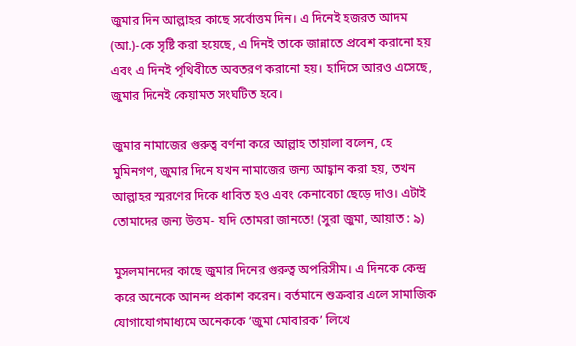জুমার দিন আল্লাহর কাছে সর্বোত্তম দিন। এ দিনেই হজরত আদম (আ.)-কে সৃষ্টি করা হয়েছে, এ দিনই তাকে জান্নাতে প্রবেশ করানো হয় এবং এ দিনই পৃথিবীতে অবতরণ করানো হয়। হাদিসে আরও এসেছে, জুমার দিনেই কেয়ামত সংঘটিত হবে।

জুমার নামাজের গুরুত্ব বর্ণনা করে আল্লাহ তায়ালা বলেন, হে মুমিনগণ, জুমার দিনে যখন নামাজের জন্য আহ্বান করা হয়, তখন আল্লাহর স্মরণের দিকে ধাবিত হও এবং কেনাবেচা ছেড়ে দাও। এটাই তোমাদের জন্য উত্তম- যদি তোমরা জানতে! (সুরা জুমা, আয়াত : ৯)

মুসলমানদের কাছে জুমার দিনের গুরুত্ব অপরিসীম। এ দিনকে কেন্দ্র করে অনেকে আনন্দ প্রকাশ করেন। বর্তমানে শুক্রবার এলে সামাজিক যোগাযোগমাধ্যমে অনেককে ‘জুমা মোবারক’ লিখে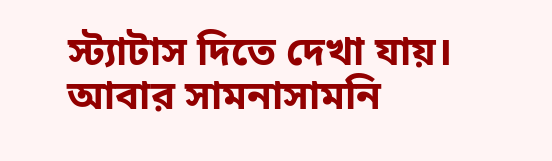স্ট্যাটাস দিতে দেখা যায়। আবার সামনাসামনি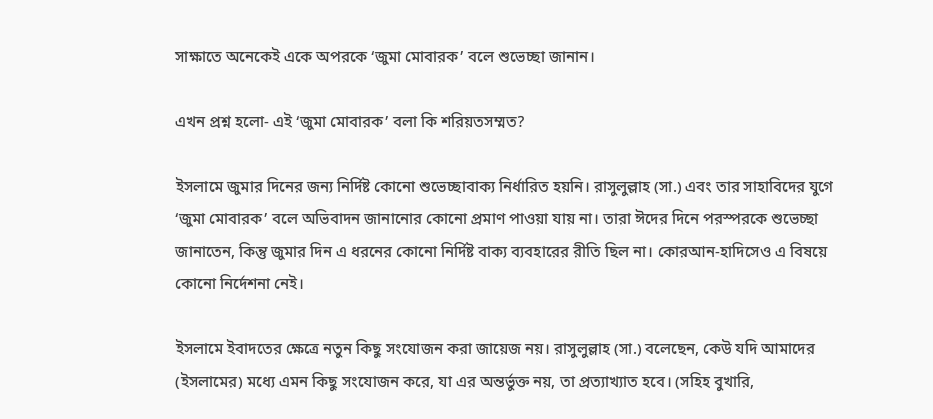সাক্ষাতে অনেকেই একে অপরকে ‘জুমা মোবারক’ বলে শুভেচ্ছা জানান।

এখন প্রশ্ন হলো- এই ‘জুমা মোবারক’ বলা কি শরিয়তসম্মত?

ইসলামে জুমার দিনের জন্য নির্দিষ্ট কোনো শুভেচ্ছাবাক্য নির্ধারিত হয়নি। রাসুলুল্লাহ (সা.) এবং তার সাহাবিদের যুগে ‘জুমা মোবারক’ বলে অভিবাদন জানানোর কোনো প্রমাণ পাওয়া যায় না। তারা ঈদের দিনে পরস্পরকে শুভেচ্ছা জানাতেন, কিন্তু জুমার দিন এ ধরনের কোনো নির্দিষ্ট বাক্য ব্যবহারের রীতি ছিল না। কোরআন-হাদিসেও এ বিষয়ে কোনো নির্দেশনা নেই।

ইসলামে ইবাদতের ক্ষেত্রে নতুন কিছু সংযোজন করা জায়েজ নয়। রাসুলুল্লাহ (সা.) বলেছেন, কেউ যদি আমাদের (ইসলামের) মধ্যে এমন কিছু সংযোজন করে, যা এর অন্তর্ভুক্ত নয়, তা প্রত্যাখ্যাত হবে। (সহিহ বুখারি,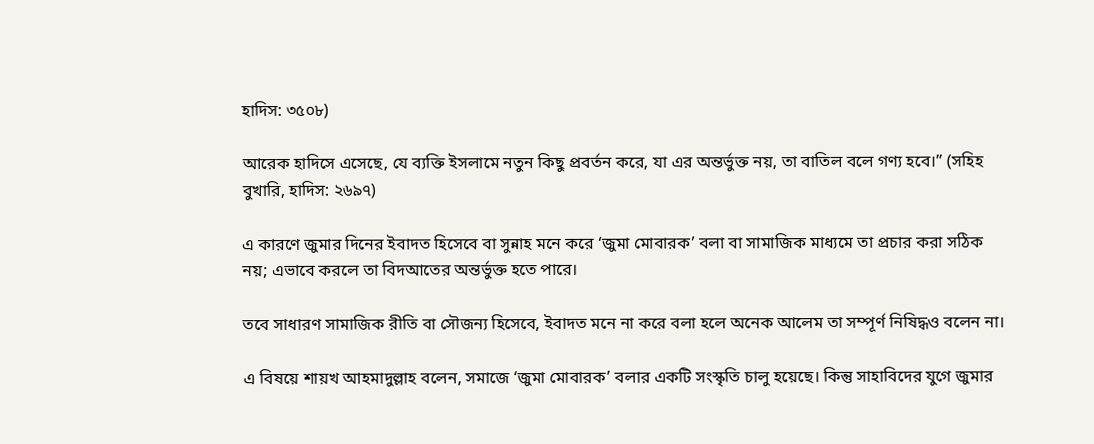হাদিস: ৩৫০৮)

আরেক হাদিসে এসেছে, যে ব্যক্তি ইসলামে নতুন কিছু প্রবর্তন করে, যা এর অন্তর্ভুক্ত নয়, তা বাতিল বলে গণ্য হবে।” (সহিহ বুখারি, হাদিস: ২৬৯৭)

এ কারণে জুমার দিনের ইবাদত হিসেবে বা সুন্নাহ মনে করে ‘জুমা মোবারক’ বলা বা সামাজিক মাধ্যমে তা প্রচার করা সঠিক নয়; এভাবে করলে তা বিদআতের অন্তর্ভুক্ত হতে পারে।

তবে সাধারণ সামাজিক রীতি বা সৌজন্য হিসেবে, ইবাদত মনে না করে বলা হলে অনেক আলেম তা সম্পূর্ণ নিষিদ্ধও বলেন না।

এ বিষয়ে শায়খ আহমাদুল্লাহ বলেন, সমাজে ‘জুমা মোবারক’ বলার একটি সংস্কৃতি চালু হয়েছে। কিন্তু সাহাবিদের যুগে জুমার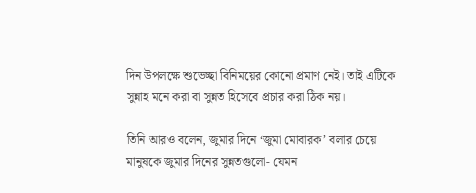দিন উপলক্ষে শুভেচ্ছা বিনিময়ের কোনো প্রমাণ নেই। তাই এটিকে সুন্নাহ মনে করা বা সুন্নত হিসেবে প্রচার করা ঠিক নয়।

তিনি আরও বলেন, জুমার দিনে ‘জুমা মোবারক’ বলার চেয়ে মানুষকে জুমার দিনের সুন্নতগুলো- যেমন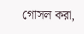গোসল করা,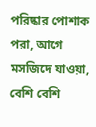পরিষ্কার পোশাক পরা, আগে মসজিদে যাওয়া, বেশি বেশি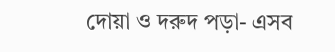দোয়া ও দরুদ পড়া- এসব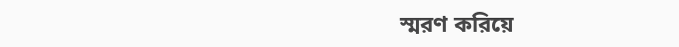স্মরণ করিয়ে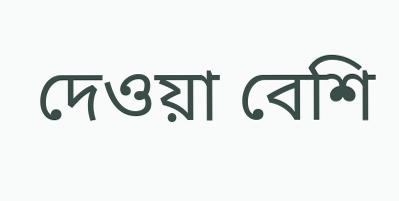দেওয়া বেশি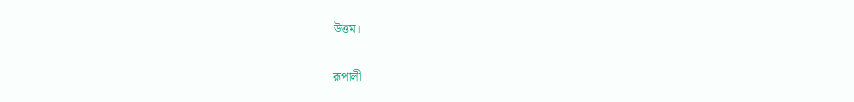উত্তম।

রূপালী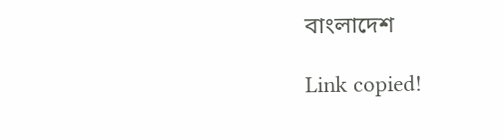বাংলাদেশ

Link copied!